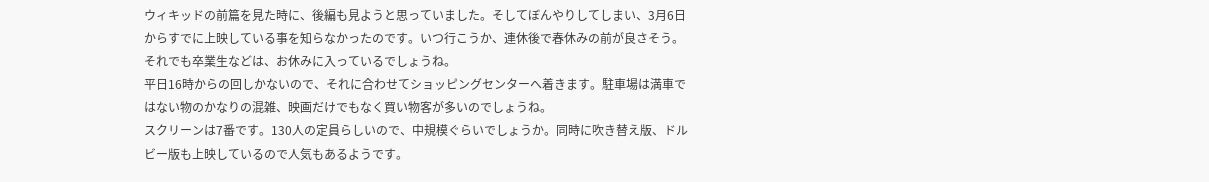ウィキッドの前篇を見た時に、後編も見ようと思っていました。そしてぼんやりしてしまい、3月6日からすでに上映している事を知らなかったのです。いつ行こうか、連休後で春休みの前が良さそう。それでも卒業生などは、お休みに入っているでしょうね。
平日16時からの回しかないので、それに合わせてショッピングセンターへ着きます。駐車場は満車ではない物のかなりの混雑、映画だけでもなく買い物客が多いのでしょうね。
スクリーンは7番です。130人の定員らしいので、中規模ぐらいでしょうか。同時に吹き替え版、ドルビー版も上映しているので人気もあるようです。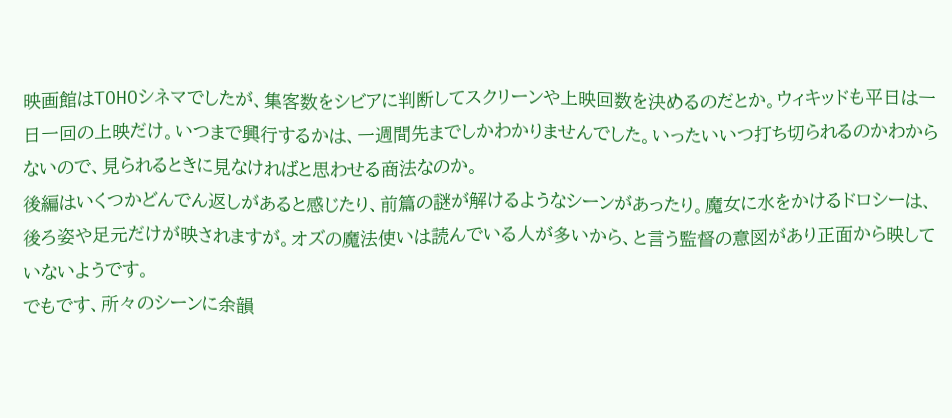映画館はTOHOシネマでしたが、集客数をシビアに判断してスクリーンや上映回数を決めるのだとか。ウィキッドも平日は一日一回の上映だけ。いつまで興行するかは、一週間先までしかわかりませんでした。いったいいつ打ち切られるのかわからないので、見られるときに見なければと思わせる商法なのか。
後編はいくつかどんでん返しがあると感じたり、前篇の謎が解けるようなシーンがあったり。魔女に水をかけるドロシーは、後ろ姿や足元だけが映されますが。オズの魔法使いは読んでいる人が多いから、と言う監督の意図があり正面から映していないようです。
でもです、所々のシーンに余韻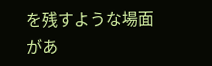を残すような場面があ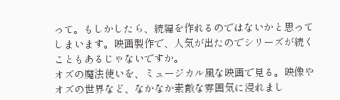って。もしかしたら、続編を作れるのではないかと思ってしまいます。映画製作で、人気が出たのでシリーズが続くこともあるじゃないですか。
オズの魔法使いを、ミュージカル風な映画で見る。映像やオズの世界など、なかなか素敵な雰囲気に浸れまし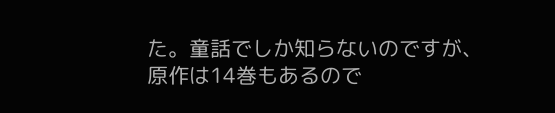た。童話でしか知らないのですが、原作は14巻もあるので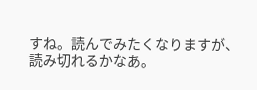すね。読んでみたくなりますが、読み切れるかなあ。